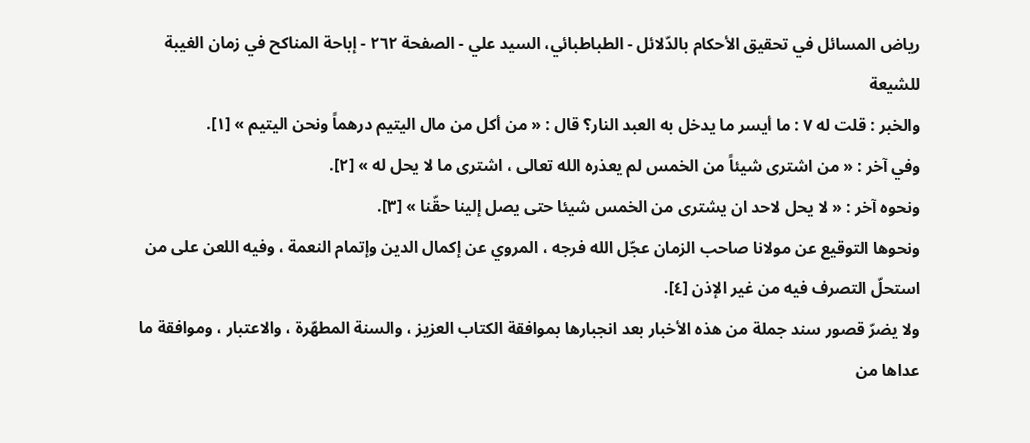رياض المسائل في تحقيق الأحكام بالدّلائل - الطباطبائي، السيد علي - الصفحة ٢٦٢ - إباحة المناكح في زمان الغيبة للشيعة
والخبر : قلت له ٧ : ما أيسر ما يدخل به العبد النار؟ قال : « من أكل من مال اليتيم درهماً ونحن اليتيم » [١].
وفي آخر : « من اشترى شيئاً من الخمس لم يعذره الله تعالى ، اشترى ما لا يحل له » [٢].
ونحوه آخر : « لا يحل لاحد ان يشترى من الخمس شيئا حتى يصل إلينا حقّنا » [٣].
ونحوها التوقيع عن مولانا صاحب الزمان عجّل الله فرجه ، المروي عن إكمال الدين وإتمام النعمة ، وفيه اللعن على من استحلّ التصرف فيه من غير الإذن [٤].
ولا يضرّ قصور سند جملة من هذه الأخبار بعد انجبارها بموافقة الكتاب العزيز ، والسنة المطهّرة ، والاعتبار ، وموافقة ما عداها من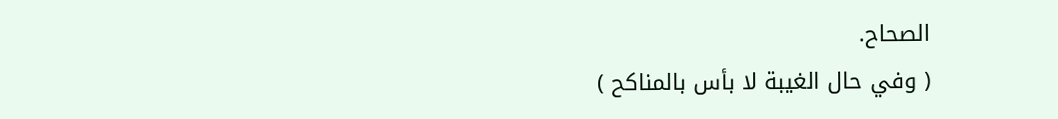الصحاح.
( وفي حال الغيبة لا بأس بالمناكح )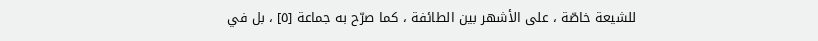للشيعة خاصّة ، على الأشهر بين الطائفة ، كما صرّح به جماعة [٥] ، بل في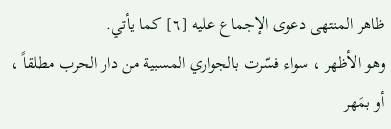ظاهر المنتهى دعوى الإجماع عليه [٦] كما يأتي.
وهو الأظهر ، سواء فسّرت بالجواري المسبية من دار الحرب مطلقاً ، أو بمَهر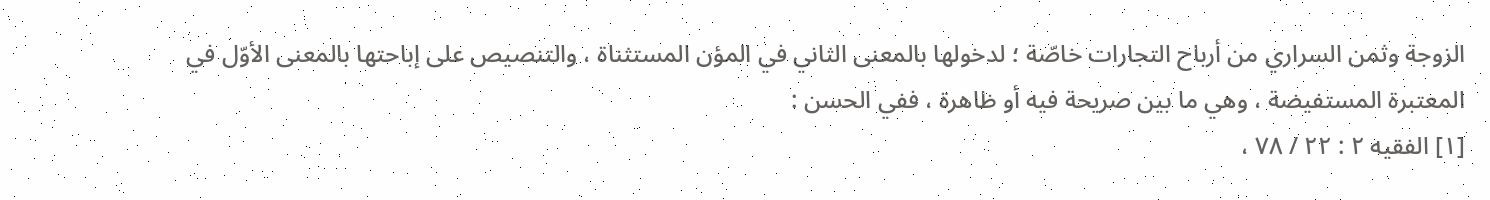الزوجة وثمن السراري من أرباح التجارات خاصّة ؛ لدخولها بالمعنى الثاني في المؤن المستثناة ، والتنصيص على إباحتها بالمعنى الأوّل في المعتبرة المستفيضة ، وهي ما بين صريحة فيه أو ظاهرة ، ففي الحسن :
[١] الفقيه ٢ : ٢٢ / ٧٨ ،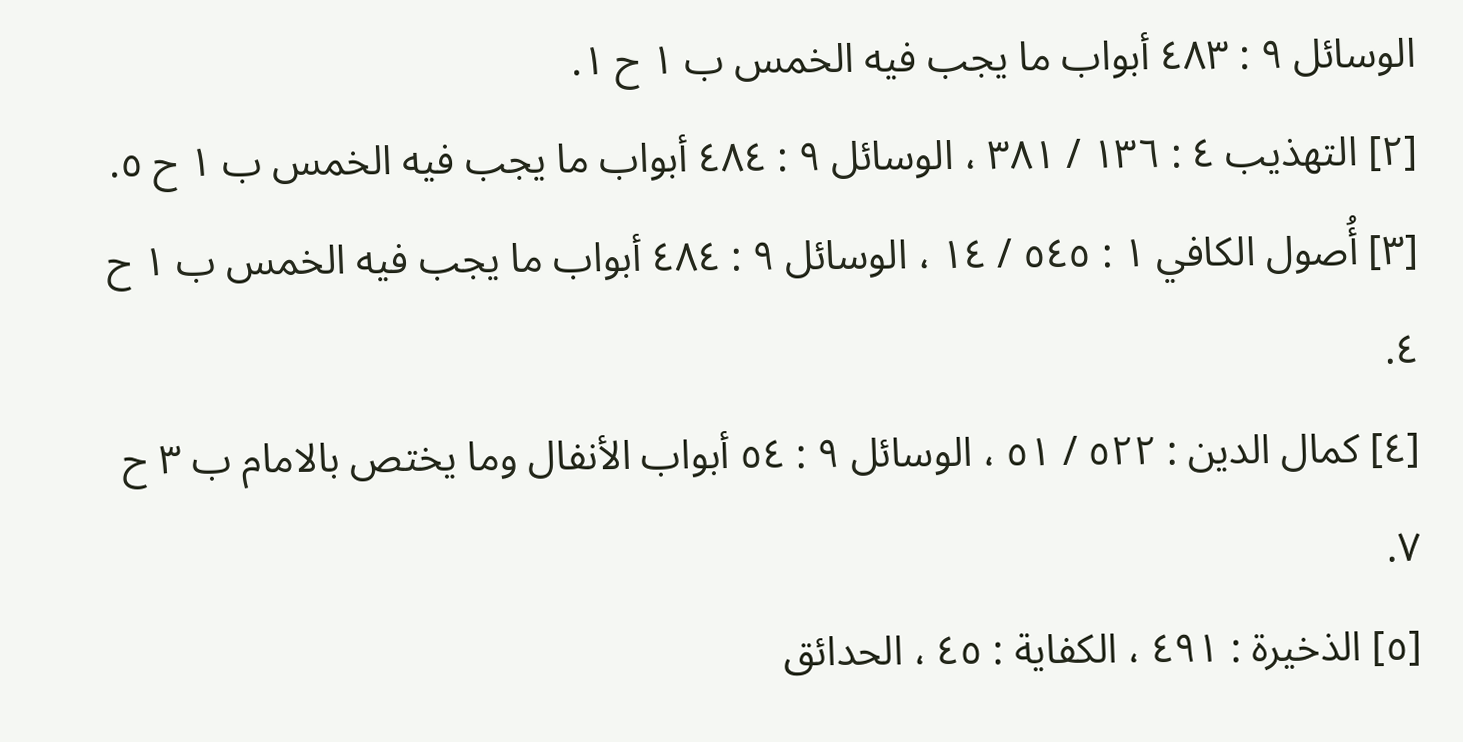الوسائل ٩ : ٤٨٣ أبواب ما يجب فيه الخمس ب ١ ح ١.
[٢] التهذيب ٤ : ١٣٦ / ٣٨١ ، الوسائل ٩ : ٤٨٤ أبواب ما يجب فيه الخمس ب ١ ح ٥.
[٣] أُصول الكافي ١ : ٥٤٥ / ١٤ ، الوسائل ٩ : ٤٨٤ أبواب ما يجب فيه الخمس ب ١ ح ٤.
[٤] کمال الدين : ٥٢٢ / ٥١ ، الوسائل ٩ : ٥٤ أبواب الأنفال وما يختص بالامام ب ٣ ح ٧.
[٥] الذخيرة : ٤٩١ ، الكفاية : ٤٥ ، الحدائق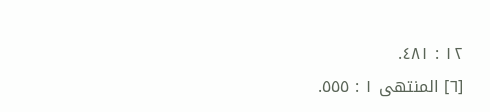١٢ : ٤٨١.
[٦] المنتهى ١ : ٥٥٥.